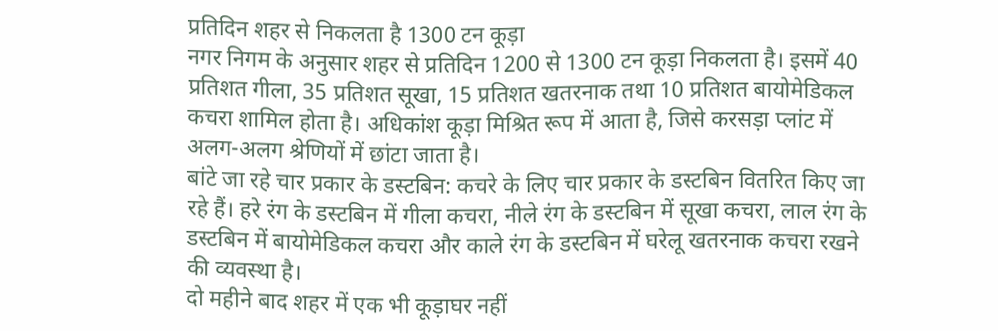प्रतिदिन शहर से निकलता है 1300 टन कूड़ा
नगर निगम के अनुसार शहर से प्रतिदिन 1200 से 1300 टन कूड़ा निकलता है। इसमें 40 प्रतिशत गीला, 35 प्रतिशत सूखा, 15 प्रतिशत खतरनाक तथा 10 प्रतिशत बायोमेडिकल कचरा शामिल होता है। अधिकांश कूड़ा मिश्रित रूप में आता है, जिसे करसड़ा प्लांट में अलग-अलग श्रेणियों में छांटा जाता है।
बांटे जा रहे चार प्रकार के डस्टबिन: कचरे के लिए चार प्रकार के डस्टबिन वितरित किए जा रहे हैं। हरे रंग के डस्टबिन में गीला कचरा, नीले रंग के डस्टबिन में सूखा कचरा, लाल रंग के डस्टबिन में बायोमेडिकल कचरा और काले रंग के डस्टबिन में घरेलू खतरनाक कचरा रखने की व्यवस्था है।
दो महीने बाद शहर में एक भी कूड़ाघर नहीं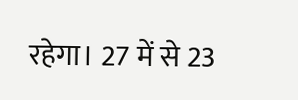रहेगा। 27 में से 23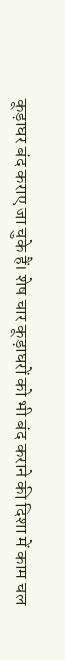कूड़ाघर बंद कराए जा चुके हैं। शेष चार कूड़ाघरों को भी बंद कराने की दिशा में काम चल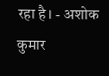रहा है। - अशोक कुमार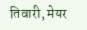तिवारी, मेयर